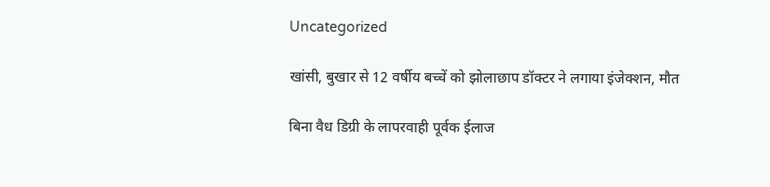Uncategorized

खांसी, बुखार से 12 वर्षीय बच्चें को झोलाछाप डॉक्टर ने लगाया इंजेक्शन, मौत

बिना वैध डिग्री के लापरवाही पूर्वक ईलाज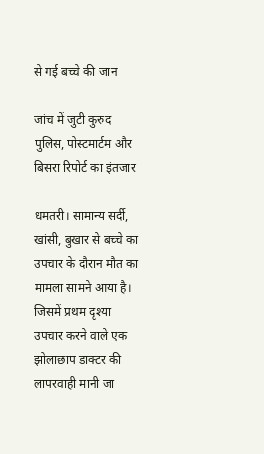से गई बच्चे की जान

जांच में जुटी कुरुद पुलिस, पोस्टमार्टम और बिसरा रिपोर्ट का इंतजार

धमतरी। सामान्य सर्दी, खांसी, बुखार से बच्चे का उपचार के दौरान मौत का मामला सामने आया है। जिसमें प्रथम दृश्या उपचार करने वाले एक झोलाछाप डाक्टर की लापरवाही मानी जा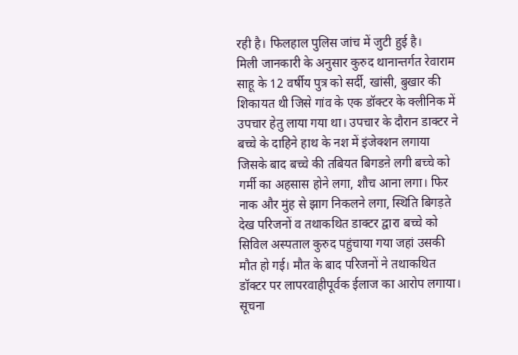रही है। फिलहाल पुलिस जांच में जुटी हुई है।
मिली जानकारी के अनुसार कुरुद थानान्तर्गत रेवाराम साहू के 12 वर्षीय पुत्र को सर्दी, खांसी, बुखार की शिकायत थी जिसे गांव के एक डॉक्टर के क्लीनिक में उपचार हेतु लाया गया था। उपचार के दौरान डाक्टर ने बच्चे के दाहिने हाथ के नश में इंजेक्शन लगाया जिसके बाद बच्चे की तबियत बिगडऩे लगी बच्चे को गर्मी का अहसास होने लगा, शौच आना लगा। फिर नाक और मुंह से झाग निकलने लगा, स्थिति बिगड़ते देख परिजनों व तथाकथित डाक्टर द्वारा बच्चे को सिविल अस्पताल कुरुद पहुंचाया गया जहां उसकी मौत हो गई। मौत के बाद परिजनों ने तथाकथित डॉक्टर पर लापरवाहीपूर्वक ईलाज का आरोप लगाया। सूचना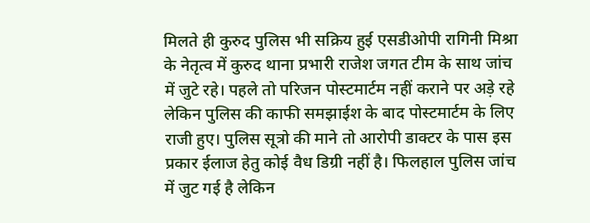मिलते ही कुरुद पुलिस भी सक्रिय हुई एसडीओपी रागिनी मिश्रा के नेतृत्व में कुरुद थाना प्रभारी राजेश जगत टीम के साथ जांच में जुटे रहे। पहले तो परिजन पोस्टमार्टम नहीं कराने पर अड़े रहे लेकिन पुलिस की काफी समझाईश के बाद पोस्टमार्टम के लिए राजी हुए। पुलिस सूत्रो की माने तो आरोपी डाक्टर के पास इस प्रकार ईलाज हेतु कोई वैध डिग्री नहीं है। फिलहाल पुलिस जांच में जुट गई है लेकिन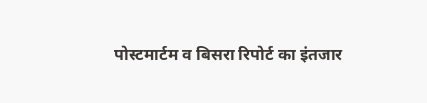पोस्टमार्टम व बिसरा रिपोर्ट का इंतजार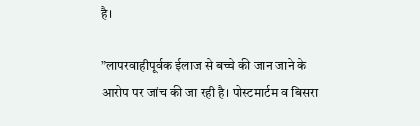है।

”लापरवाहीपूर्वक ईलाज से बच्चे की जान जाने के आरोप पर जांच की जा रही है। पोस्टमार्टम व बिसरा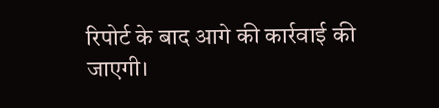रिपोर्ट के बाद आगे की कार्रवाई की जाएगी।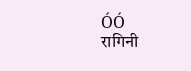ÓÓ
रागिनी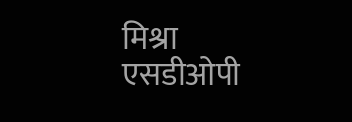मिश्रा
एसडीओपी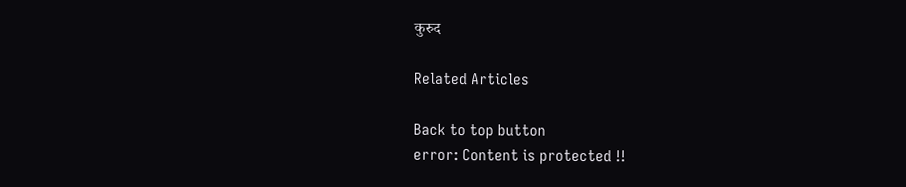कुरुद

Related Articles

Back to top button
error: Content is protected !!